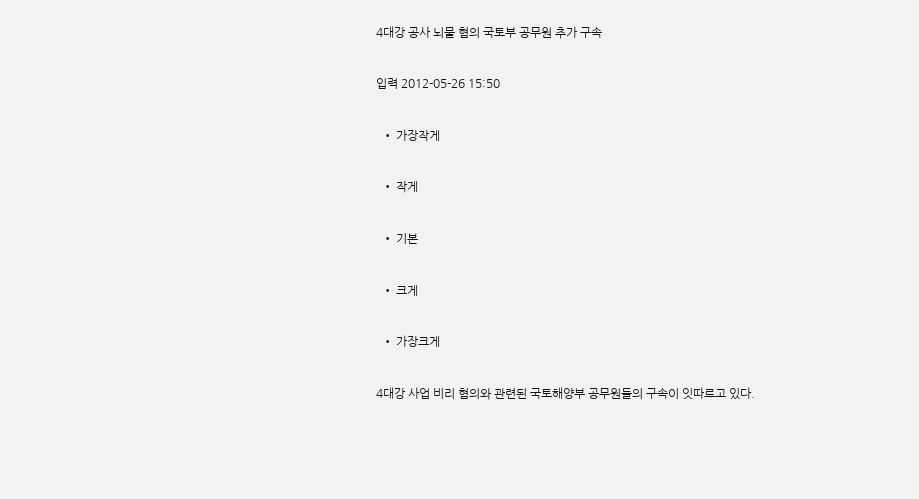4대강 공사 뇌물 혐의 국토부 공무원 추가 구속

입력 2012-05-26 15:50

  • 가장작게

  • 작게

  • 기본

  • 크게

  • 가장크게

4대강 사업 비리 혐의와 관련된 국토해양부 공무원들의 구속이 잇따르고 있다.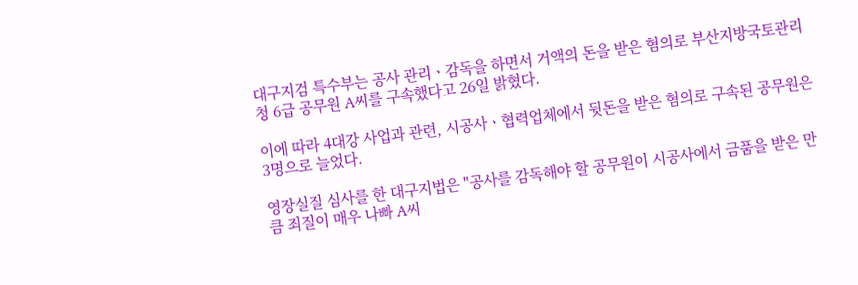대구지검 특수부는 공사 관리ㆍ감독을 하면서 거액의 돈을 받은 혐의로 부산지방국토관리청 6급 공무원 A씨를 구속했다고 26일 밝혔다.

이에 따라 4대강 사업과 관련, 시공사ㆍ협력업체에서 뒷돈을 받은 혐의로 구속된 공무원은 3명으로 늘었다.

영장실질 심사를 한 대구지법은 "공사를 감독해야 할 공무원이 시공사에서 금품을 받은 만큼 죄질이 매우 나빠 A씨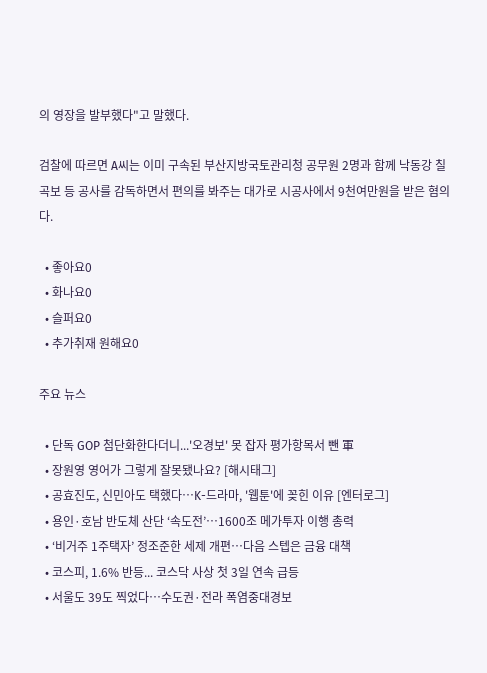의 영장을 발부했다"고 말했다.

검찰에 따르면 A씨는 이미 구속된 부산지방국토관리청 공무원 2명과 함께 낙동강 칠곡보 등 공사를 감독하면서 편의를 봐주는 대가로 시공사에서 9천여만원을 받은 혐의다.

  • 좋아요0
  • 화나요0
  • 슬퍼요0
  • 추가취재 원해요0

주요 뉴스

  • 단독 GOP 첨단화한다더니...'오경보' 못 잡자 평가항목서 뺀 軍
  • 장원영 영어가 그렇게 잘못됐나요? [해시태그]
  • 공효진도, 신민아도 택했다⋯K-드라마, '웹툰'에 꽂힌 이유 [엔터로그]
  • 용인·호남 반도체 산단 ‘속도전’…1600조 메가투자 이행 총력
  • ‘비거주 1주택자’ 정조준한 세제 개편…다음 스텝은 금융 대책
  • 코스피, 1.6% 반등... 코스닥 사상 첫 3일 연속 급등
  • 서울도 39도 찍었다…수도권·전라 폭염중대경보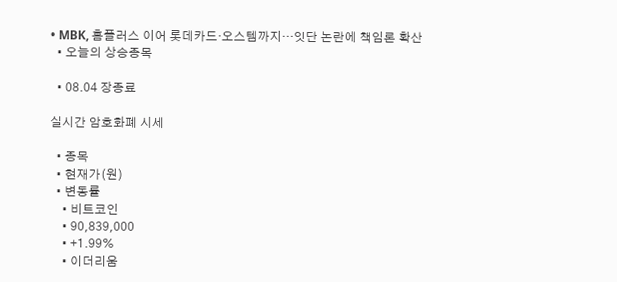• MBK, 홈플러스 이어 롯데카드·오스템까지…잇단 논란에 책임론 확산
  • 오늘의 상승종목

  • 08.04 장종료

실시간 암호화폐 시세

  • 종목
  • 현재가(원)
  • 변동률
    • 비트코인
    • 90,839,000
    • +1.99%
    • 이더리움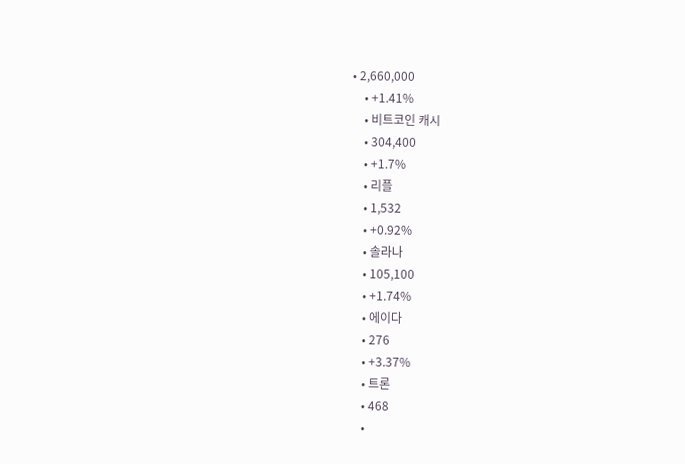• 2,660,000
    • +1.41%
    • 비트코인 캐시
    • 304,400
    • +1.7%
    • 리플
    • 1,532
    • +0.92%
    • 솔라나
    • 105,100
    • +1.74%
    • 에이다
    • 276
    • +3.37%
    • 트론
    • 468
    •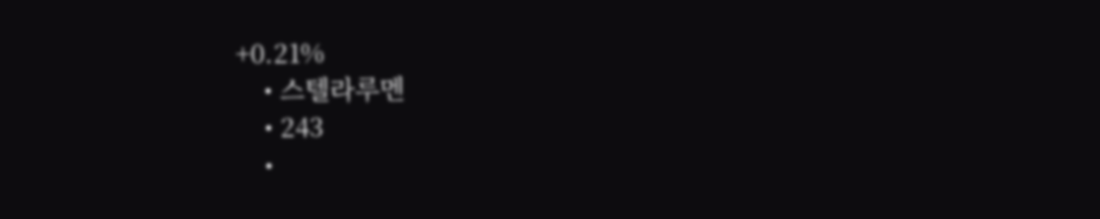+0.21%
    • 스텔라루멘
    • 243
    •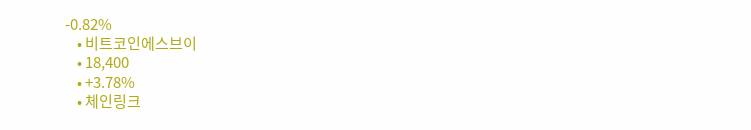-0.82%
    • 비트코인에스브이
    • 18,400
    • +3.78%
    • 체인링크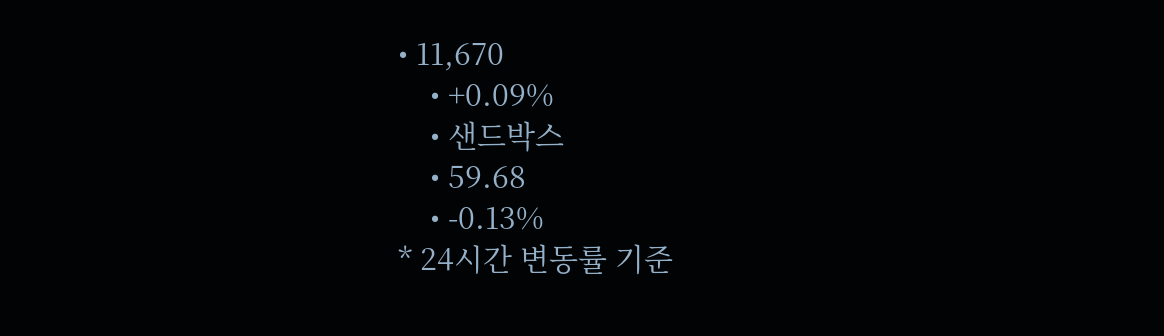• 11,670
    • +0.09%
    • 샌드박스
    • 59.68
    • -0.13%
* 24시간 변동률 기준